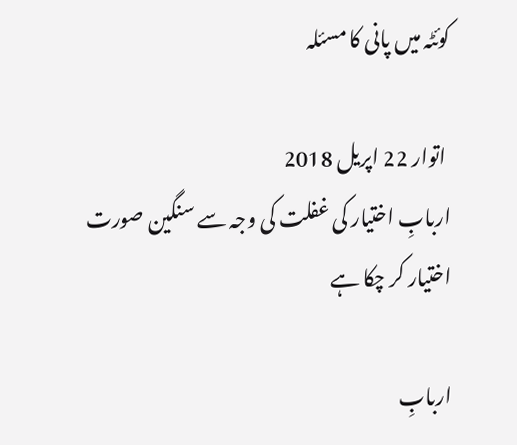کوئٹہ میں پانی کا مسئلہ

 اتوار 22 اپريل 2018
اربابِ اختیار کی غفلت کی وجہ سے سنگین صورت اختیار کر چکا ہے

اربابِ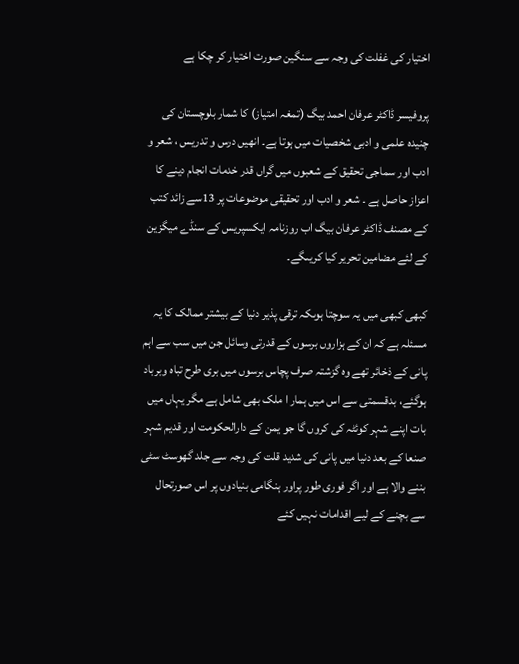اختیار کی غفلت کی وجہ سے سنگین صورت اختیار کر چکا ہے

پروفیسر ڈاکٹر عرفان احمد بیگ (تمغہ امتیاز) کا شمار بلوچستان کی چنیدہ علمی و ادبی شخصیات میں ہوتا ہے۔ انھیں درس و تدریس ، شعر و ادب اور سماجی تحقیق کے شعبوں میں گراں قدر خدمات انجام دینے کا اعزاز حاصل ہے ۔ شعر و ادب اور تحقیقی موضوعات پر 13سے زائد کتب کے مصنف ڈاکٹر عرفان بیگ اب روزنامہ ایکسپریس کے سنڈے میگزین کے لئے مضامین تحریر کیا کریںگے۔

کبھی کبھی میں یہ سوچتا ہوںکہ ترقی پذیر دنیا کے بیشتر ممالک کا یہ مسئلہ ہے کہ ان کے ہزاروں برسوں کے قدرتی وسائل جن میں سب سے اہم پانی کے ذخائر تھے وہ گزشتہ صرف پچاس برسوں میں بری طرح تباہ وبرباد ہوگئے، بدقسمتی سے اس میں ہمار ا ملک بھی شامل ہے مگر یہاں میں بات اپنے شہر کوئٹہ کی کروں گا جو یمن کے دارالحکومت اور قدیم شہر صنعا کے بعد دنیا میں پانی کی شدید قلت کی وجہ سے جلد گھوسٹ سٹی بننے والا ہے اور اگر فوری طور پراور ہنگامی بنیادوں پر اس صورتحال سے بچنے کے لیے اقدامات نہیں کئے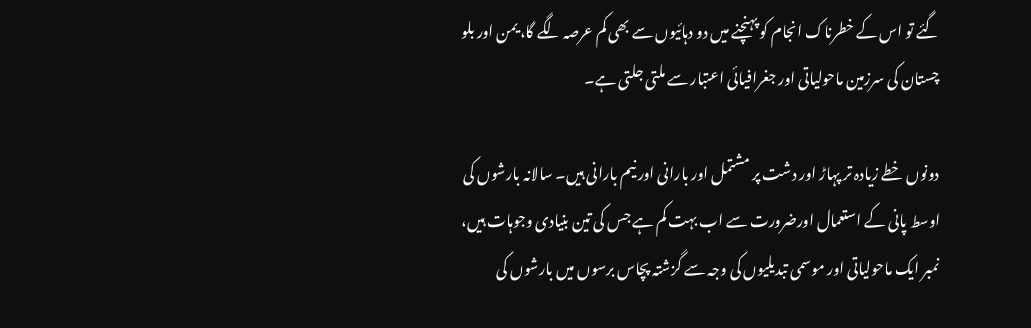گئے تو اس کے خطرناک انجام کو پہنچنے میں دو دہائیوں سے بھی کم عرصہ لگے گا، یمن اور بلو چستان کی سرزمین ماحولیاتی اور جغرافیائی اعتبار سے ملتی جلتی ہے۔

دونوں خطے زیادہ تر پہاڑ اور دشت پر مشتمل اور بارانی اور نیم بارانی ہیں۔ سالانہ بارشوں کی اوسط پانی کے استعمال اورضرورت سے اب بہت کم ہے جس کی تین بنیادی وجوہات ہیں، نمبر ایک ماحولیاتی اور موسمی تبدیلیوں کی وجہ سے گزشتہ پچاس برسوں میں بارشوں کی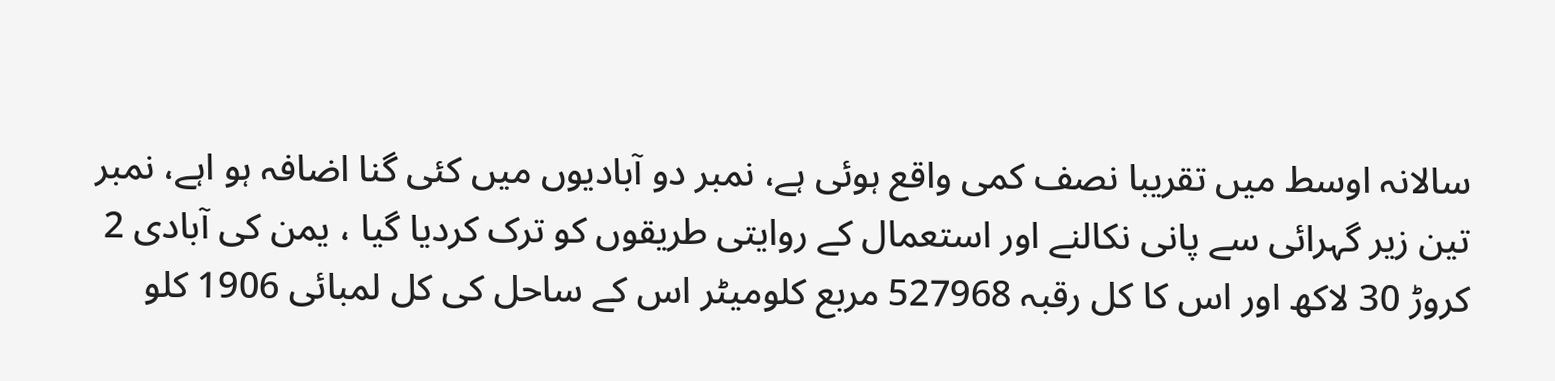سالانہ اوسط میں تقریبا نصف کمی واقع ہوئی ہے، نمبر دو آبادیوں میں کئی گنا اضافہ ہو اہے، نمبر تین زیر گہرائی سے پانی نکالنے اور استعمال کے روایتی طریقوں کو ترک کردیا گیا ، یمن کی آبادی 2 کروڑ 30 لاکھ اور اس کا کل رقبہ 527968 مربع کلومیٹر اس کے ساحل کی کل لمبائی 1906 کلو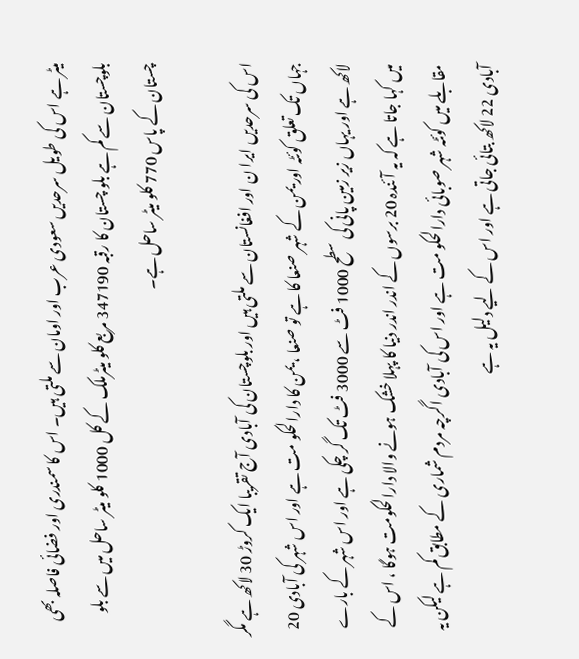میٹر ہے اس کی طویل سرحدیں سعودی عرب اور اومان سے ملتی ہیں۔ اس کا سمندری اور فضائی فاصلہ بھی بلوچستان سے کم ہے بلو چستان کا رقبہ 347190 مربع کلو میٹرملک کے کل 1000 کلو میٹر ساحل میں سے بلو چستان کے پاس 770 کلو میٹر ساحل ہے۔

اس کی سرحدیں ایرا ن اور افغانستان سے ملتی ہیں اور بلوچستان کی آبادی آج تقریبا ایک کروڑ 30 لاکھ ہے مگر جہاں تک تعلق کوئٹہ اور یمن کے شہر صنعا کا ہے تو صنعا ، یمن کا دارالحکو مت ہے اور اس شہر کی آبادی 20 لاکھ ہے اور یہاں زیر زمین پانی کی سطح 1000 فٹ سے 3000 فٹ تک گر چکی ہے اور اس شہر کے بارے میں کہا جاتا ہے کہ یہ آئندہ 20 برسوں کے اندر اندر دنیا کا پہلا خشک ہونے والا دارالحکومت ہوگا ، اس کے مقابلے میں کوئٹہ شہر صوبائی دارالحکو مت ہے اور اس کی آبادی اگرچہ مردم شماری کے مطابق کم ہے لیکن یہ آبادی 22 لاکھ بتائی جاتی ہے اور اس کے لیے دلیل یہ ہے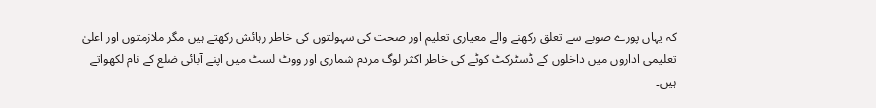کہ یہاں پورے صوبے سے تعلق رکھنے والے معیاری تعلیم اور صحت کی سہولتوں کی خاطر رہائش رکھتے ہیں مگر ملازمتوں اور اعلیٰ تعلیمی اداروں میں داخلوں کے ڈسٹرکٹ کوٹے کی خاطر اکثر لوگ مردم شماری اور ووٹ لسٹ میں اپنے آبائی ضلع کے نام لکھواتے ہیں۔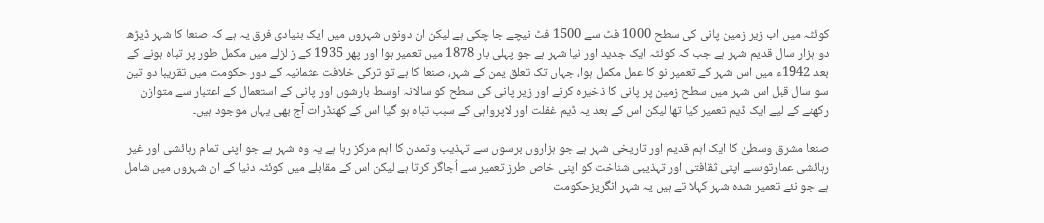کوئٹہ میں اب زیر زمین پانی کی سطح 1000 فٹ سے 1500 فٹ نیچے جا چکی ہے لیکن ان دونوں شہروں میں ایک بنیادی فرق یہ ہے کہ صنعا کا شہر ڈیڑھ دو ہزار سال قدیم شہر ہے جب کہ کوئٹہ ایک جدید اور نیا شہر ہے جو پہلی بار 1878 میں تعمیر ہوا اور پھر 1935 کے ز لزلے میں مکمل طور پر تباہ ہونے کے بعد 1942ء میں اس شہر کے تعمیر نو کا عمل مکمل ہوا، جہاں تک تعلق یمن کے شہر، صنعا کا ہے تو ترکی خلافت عثمانیہ کے دور حکومت میں تقریبا دو تین سو سال قبل اس شہر میں سطح زمین پر پانی کا ذخیرہ کرنے اور زیر پانی کی سطح کو سالانہ اوسط بارشوں اور پانی کے استعمال کے اعتبار سے متوازن رکھنے کے لیے ایک ڈیم تعمیر کیا تھا لیکن اس کے بعد یہ ڈیم غفلت اور لاپرواہی کے سبب تباہ ہو گیا اس کے کھنڈرات آج بھی یہاں موجود ہیں۔

صنعا مشرق وسطیٰ کا ایک اہم قدیم اور تاریخی شہر ہے جو ہزاروں برسوں سے تہذیب وتمدن کا اہم مرکز رہا ہے یہ وہ شہر ہے جو اپنی تمام رہائشی اور غیر رہائشی عمارتوںسے اپنی ثقافتی اور تہذیبی شناخت کو اپنی خاص طرز تعمیر سے اُجاگر کرتا ہے لیکن اس کے مقابلے میں کوئٹہ دنیا کے ان شہروں میں شامل ہے جو نئے تعمیر شدہ شہر کہلا تے ہیں یہ شہر انگریزحکومت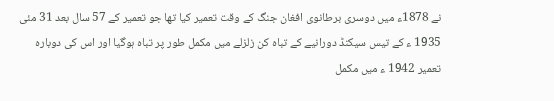نے 1878ء میں دوسری برطانوی افغان جنگ کے وقت تعمیر کیا تھا جو تعمیر کے 57 سال بعد 31 مئی 1935 ء کے تیس سیکنڈ دورانیے کے تباہ کن زلزلے میں مکمل طور پر تباہ ہوگیا اور اس کی دوبارہ تعمیر 1942 ء میں مکمل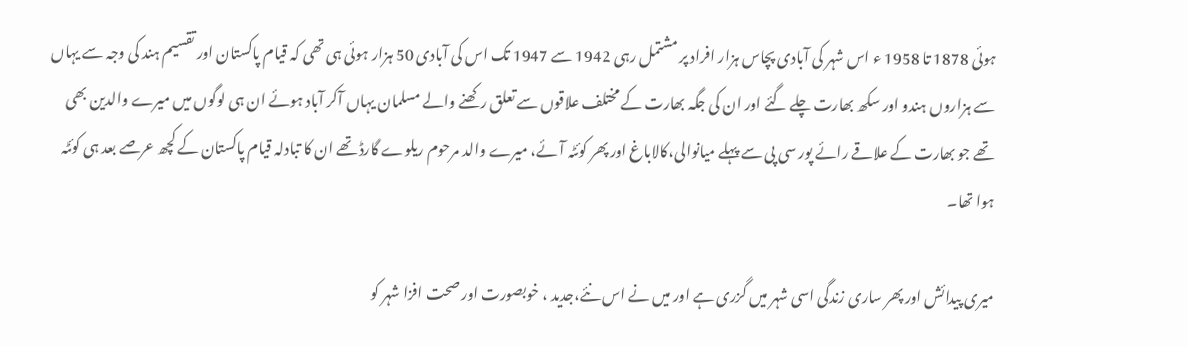ہوئی 1878 تا 1958 ء اس شہر کی آبادی پچاس ہزار افراد پر مشتمل رہی 1942 سے 1947 تک اس کی آبادی 50 ہزار ہوئی ہی تھی کہ قیام پاکستان اور تقسیم ہند کی وجہ سے یہاں سے ہزاروں ہندو اور سکھ بھارت چلے گئے اور ان کی جگہ بھارت کے مختلف علاقوں سے تعلق رکھنے والے مسلمان یہاں آکر آباد ہوئے ان ہی لوگوں میں میرے والدین بھی تھے جو بھارت کے علاقے رائے پور سی پی سے پہلے میانوالی،کالاباغ اور پھر کوئٹہ آئے، میرے والد مرحوم ریلوے گارڈ تھے ان کا تبادلہ قیام پاکستان کے کچھ عرصے بعد ہی کوئٹہ ہوا تھا۔

میری پیدائش اور پھر ساری زندگی اسی شہر میں گزری ہے اور میں نے اس نئے،جدید ، خوبصورت اور صحت افزا شہر کو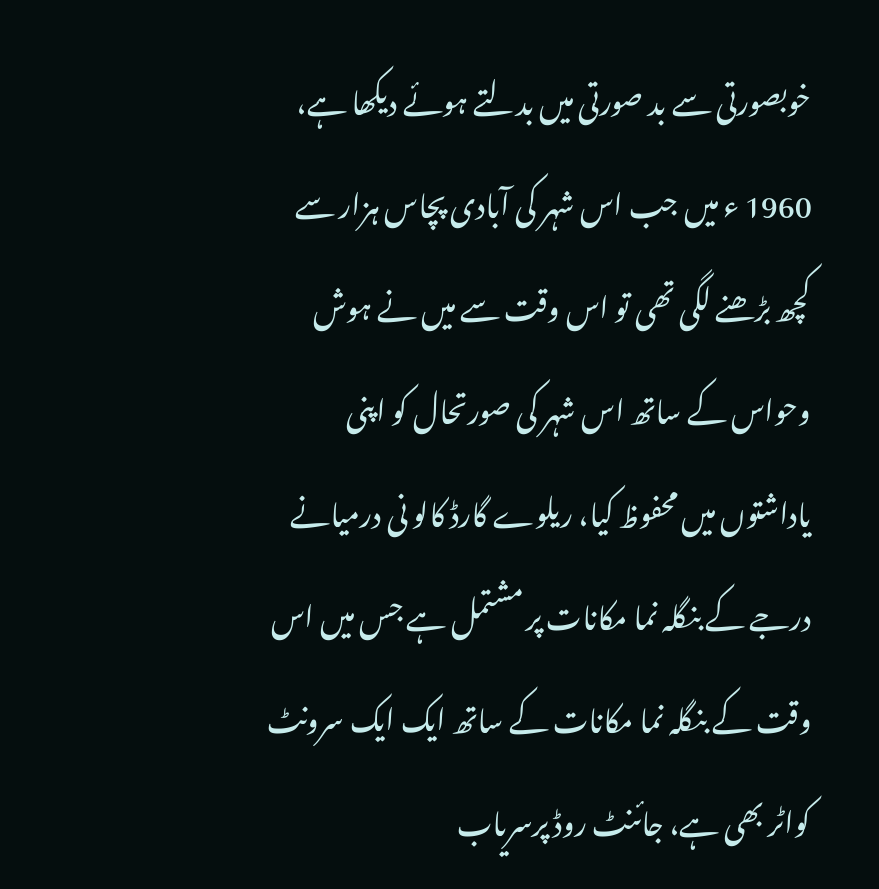خوبصورتی سے بد صورتی میں بدلتے ہوئے دیکھا ہے، 1960 ء میں جب اس شہر کی آبادی پچاس ہزار سے کچھ بڑھنے لگی تھی تو اس وقت سے میں نے ہوش وحواس کے ساتھ اس شہر کی صورتحال کو اپنی یاداشتوں میں محفوظ کیا، ریلوے گارڈ کالو نی درمیانے درجے کے بنگلہ نما مکانات پر مشتمل ہے جس میں اس وقت کے بنگلہ نما مکانات کے ساتھ ایک ایک سرونٹ کواٹر بھی ہے، جائنٹ روڈ پرسریاب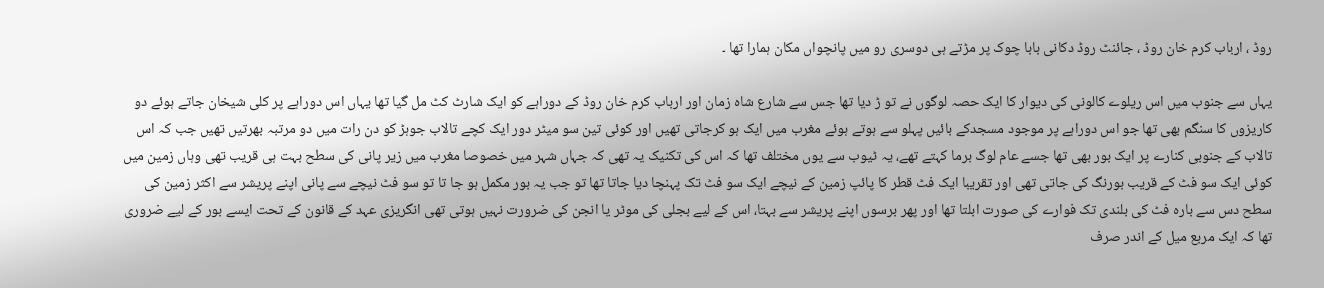روڈ ، ارباب کرم خان روڈ ، جائنٹ روڈ دکانی بابا چوک پر مڑتے ہی دوسری رو میں پانچواں مکان ہمارا تھا ۔

یہاں سے جنوب میں اس ریلوے کالونی کی دیوار کا ایک حصہ لوگوں نے تو ڑ دیا تھا جس سے شارع شاہ زمان اور ارباب کرم خان روڈ کے دوراہے کو ایک شارٹ کٹ مل گیا تھا یہاں اس دوراہے پر کلی شیخان جاتے ہوئے دو کاریزوں کا سنگم بھی تھا جو اس دوراہے پر موجود مسجدکے بائیں پہلو سے ہوتے ہوئے مغرب میں ایک ہو کرجاتی تھیں اور کوئی تین سو میٹر دور ایک کچے تالاب جوہڑ کو دن رات میں دو مرتبہ بھرتیں تھیں جب کہ اس تالاب کے جنوبی کنارے پر ایک بور بھی تھا جسے عام لوگ برما کہتے تھے، یہ ٹیوب سے یوں مختلف تھا کہ اس کی تکنیک یہ تھی کہ جہاں شہر میں خصوصا مغرب میں زیر پانی کی سطح بہت ہی قریب تھی وہاں زمین میں کوئی ایک سو فٹ کے قریب بورنگ کی جاتی تھی اور تقریبا ایک فٹ قطر کا پائپ زمین کے نیچے ایک سو فٹ تک پہنچا دیا جاتا تھا تو جب یہ بور مکمل ہو جا تا تو سو فٹ نیچے سے پانی اپنے پریشر سے اکثر زمین کی سطح دس سے بارہ فٹ کی بلندی تک فوارے کی صورت ابلتا تھا اور پھر برسوں اپنے پریشر سے بہتا، اس کے لیے بجلی کی موٹر یا انجن کی ضرورت نہیں ہوتی تھی انگریزی عہد کے قانون کے تحت ایسے بور کے لیے ضروری تھا کہ ایک مربع میل کے اندر صرف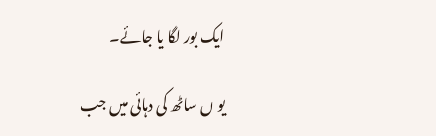ایک بور لگا یا جائے۔

یو ں ساٹھ کی دہائی میں جب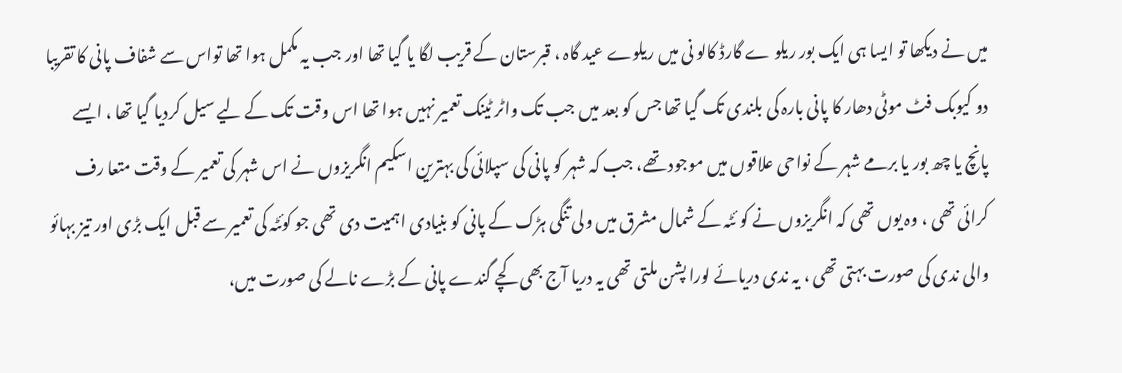میں نے دیکھا تو ایسا ہی ایک بور ریلو ے گارڈ کالو نی میں ریلوے عید گاہ ، قبرستان کے قریب لگا یا گیا تھا اور جب یہ مکمل ہوا تھا تواس سے شفاف پانی کا تقریبا دو کیوبک فٹ موٹی دھار کا پانی بارہ کی بلندی تک گیا تھا جس کو بعد میں جب تک واٹر ٹینک تعمیر نہیں ہوا تھا اس وقت تک کے لیے سیل کردیا گیا تھا ، ایسے پانچ یا چھ بور یا برمے شہر کے نواحی علاقوں میں موجود تھے، جب کہ شہر کو پانی کی سپلائی کی بہترین اسکیم انگریزوں نے اس شہر کی تعمیر کے وقت متعا رف کرائی تھی ، وہ یوں تھی کہ انگریزوں نے کو ئٹہ کے شمال مشرق میں ولی تنگی ہڑک کے پانی کو بنیادی اہمیت دی تھی جو کوئٹہ کی تعمیر سے قبل ایک بڑی اور تیز بہائو والی ندی کی صورت بہتی تھی ، یہ ندی دریائے لورا پشن ملتی تھی یہ دریا آج بھی کچے گندے پانی کے بڑے نالے کی صورت میں،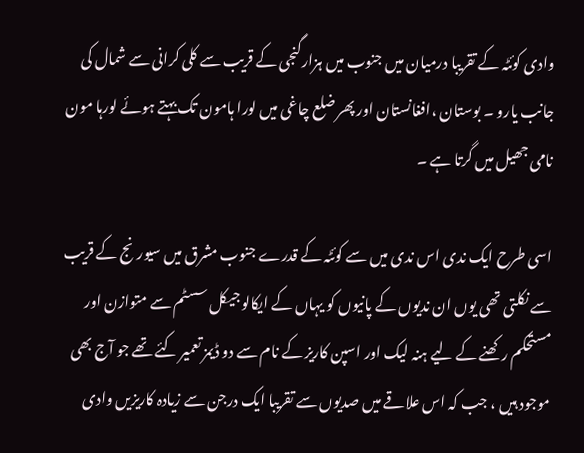وادی کوئٹہ کے تقریبا درمیان میں جنوب میں ہزارگنجی کے قریب سے کلی کرانی سے شمال کی جانب یارو ۔ بوستان ،افغانستان اور پھر ضلع چاغی میں لورا ہامون تک بہتے ہوئے لورہا مون نامی جھیل میں گرتا ہے ۔

اسی طرح ایک ندی اس ندی میں سے کوئٹہ کے قدرے جنوب مشرق میں سیورنج کے قریب سے نکلتی تھی یوں ان ندیوں کے پانیوں کو یہاں کے ایکالو جیکل سسٹم سے متوازن اور مستحکم رکھنے کے لیے ہنہ لیک اور اسپن کاریز کے نام سے دو ڈیمز تعمیر کئے تھے جو آج بھی موجود ہیں ، جب کہ اس علاقے میں صدیوں سے تقریبا ایک درجن سے زیادہ کاریزیں وادی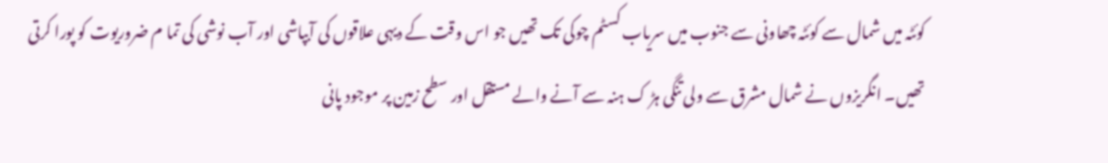کوئٹہ میں شمال سے کوئٹہ چھاونی سے جنوب میں سریاب کسٹم چوکی تک تھیں جو اس وقت کے دیہی علاقوں کی آبپاشی اور آب نوشی کی تما م ضروریوت کو پورا کرتی تھیں۔ انگریزوں نے شمال مشرق سے ولی تنگی ہڑ ک ہنہ سے آنے والے مستقل اور سطح زمین پر موجود پانی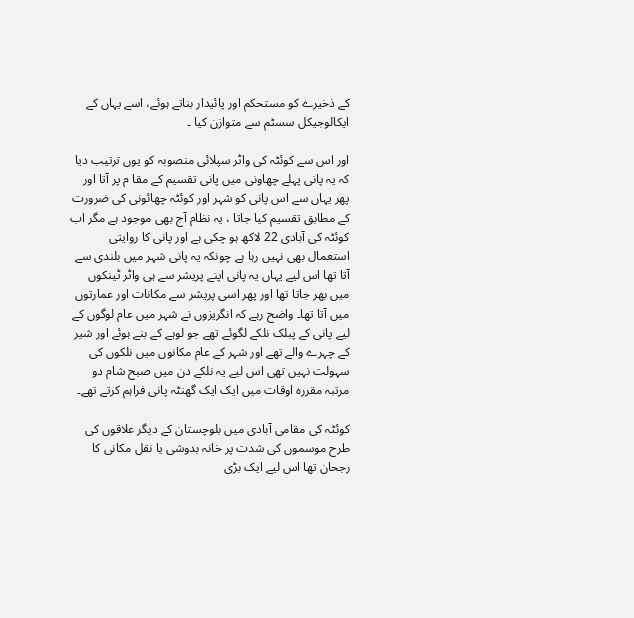کے ذخیرے کو مستحکم اور پائیدار بناتے ہوئے، اسے یہاں کے ایکالوجیکل سسٹم سے متوازن کیا ۔

اور اس سے کوئٹہ کی واٹر سپلائی منصوبہ کو یوں ترتیب دیا کہ یہ پانی پہلے چھاونی میں پانی تقسیم کے مقا م پر آتا اور پھر یہاں سے اس پانی کو شہر اور کوئٹہ چھائونی کی ضرورت کے مطابق تقسیم کیا جاتا ، یہ نظام آج بھی موجود ہے مگر اب کوئٹہ کی آبادی 22 لاکھ ہو چکی ہے اور پانی کا روایتی استعمال بھی نہیں رہا ہے چونکہ یہ پانی شہر میں بلندی سے آتا تھا اس لیے یہاں یہ پانی اپنے پریشر سے ہی واٹر ٹینکوں میں بھر جاتا تھا اور پھر اسی پریشر سے مکانات اور عمارتوں میں آتا تھا۔ واضح رہے کہ انگریزوں نے شہر میں عام لوگوں کے لیے پانی کے پبلک نلکے لگوئے تھے جو لوہے کے بنے ہوئے اور شیر کے چہرے والے تھے اور شہر کے عام مکانوں میں نلکوں کی سہولت نہیں تھی اس لیے یہ نلکے دن میں صبح شام دو مرتبہ مقررہ اوقات میں ایک ایک گھنٹہ پانی فراہم کرتے تھے۔

کوئٹہ کی مقامی آبادی میں بلوچستان کے دیگر علاقوں کی طرح موسموں کی شدت پر خانہ بدوشی یا نقل مکانی کا رجحان تھا اس لیے ایک بڑی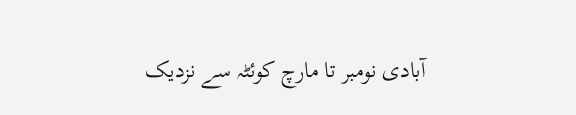آبادی نومبر تا مارچ کوئٹہ سے نزدیک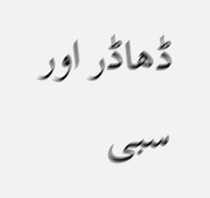ڈھاڈر اور سبی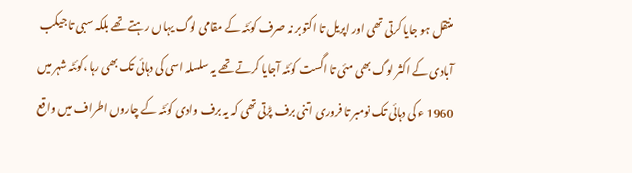منتقل ہو جایا کرتی تھی اور اپریل تا اکتوبر نہ صرف کوئٹہ کے مقامی لوگ یہاں رہتے تھے بلکہ سبی تا جیکب آبادی کے اکثر لوگ بھی مئی تا اگست کوئٹہ آجایا کرتے تھے یہ سلسلہ اسی کی دہائی تک بھی رہا ،کوئٹہ شہر میں 1960 ء کی دہائی تک نومبر تا فروری اتنی برف پڑتی تھی کہ یہ برف وادی کوئٹہ کے چاروں اطراف میں واقع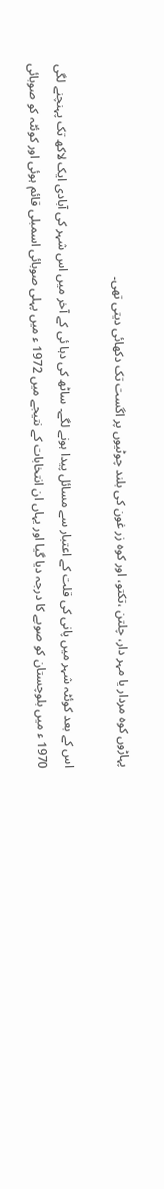پہاڑوں کوہ مردار یا مہر دار، چلتن ،تکتو، اور کوہ زر غون کی بلند چوٹیوں پر اگست تک دکھائی دیتی تھی۔

اس کے بعد کوئٹہ شہر میں پانی کی قلت کے اعتبار سے مسائل پیدا ہونے لگے۔ ساٹھ کی دہا ئی کے آخر میں اس شہر کی آبادی ایک لاکھ تک پہنچنے لگی 1970 ء میں بلوچستان کو صوبے کا درجہ دیا گیا اور یہاں ان انتخابات کے نتیجے میں 1972 ء میں پہلی صوبائی اسمبلی قائم ہوئی اور کوئٹہ کو صوبائی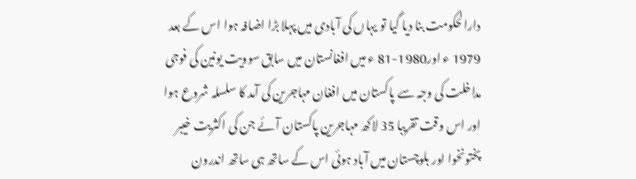دارالحکومت بنا دیا گیا تو یہاں کی آبادی میں پہلا بڑا اضافہ ہوا اس کے بعد 1979 ء اور1980-81 ء میں افغانستان میں سابق سوویت یونین کی فوجی مداخلت کی وجہ سے پاکستان میں افغان مہاجرین کی آمد کا سلسلہ شروع ہوا اور اس وقت تقریبا 35 لاکھ مہاجرین پاکستان آئے جن کی اکثریت خیبر پختونخوا اور بلوچستان میں آباد ہوئی اس کے ساتھ ہی ساتھ اندرون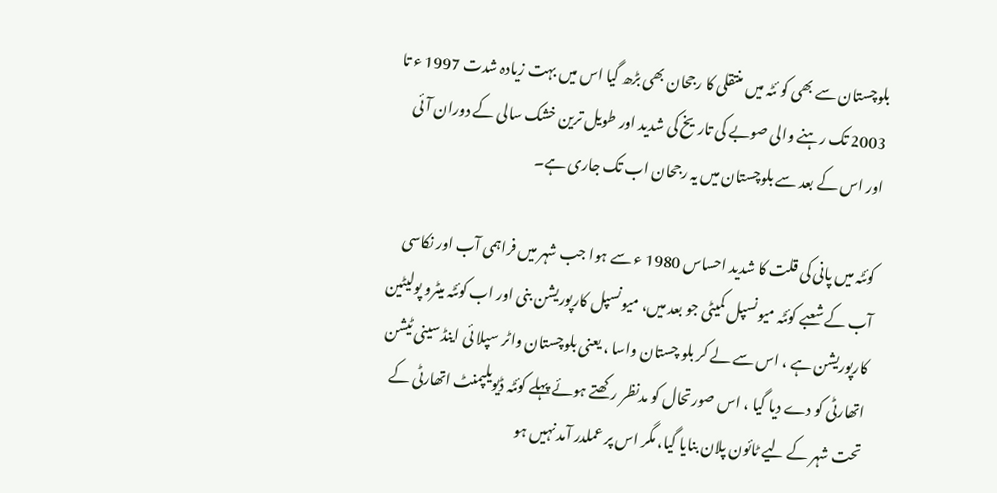بلوچستان سے بھی کو ئٹہ میں منتقلی کا رجحان بھی بڑھ گیا اس میں بہت زیادہ شدت 1997 ء تا 2003 تک رہنے والی صوبے کی تاریخ کی شدید اور طویل ترین خشک سالی کے دوران آئی اور اس کے بعد سے بلوچستان میں یہ رجحان اب تک جاری ہے۔

کوئٹہ میں پانی کی قلت کا شدید احساس 1980 ء سے ہوا جب شہر میں فراہمی آب اور نکاسی آب کے شعبے کوئٹہ میونسپل کمیٹی جو بعد میں، میونسپل کارپوریشن بنی اور اب کوئٹہ میٹرو پولیٹین کارپوریشن ہے ، اس سے لے کر بلو چستان واسا ، یعنی بلوچستان واٹر سپلا ئی اینڈ سینی ٹیشن اتھارٹی کو دے دیا گیا ، اس صورتحال کو مدنظر رکھتے ہوئے پہلے کوئٹہ ڈیویلپمنٹ اتھارٹی کے تحت شہر کے لیے ٹائون پلان بنایا گیا، مگر اس پر عملدر آمد نہیں ہو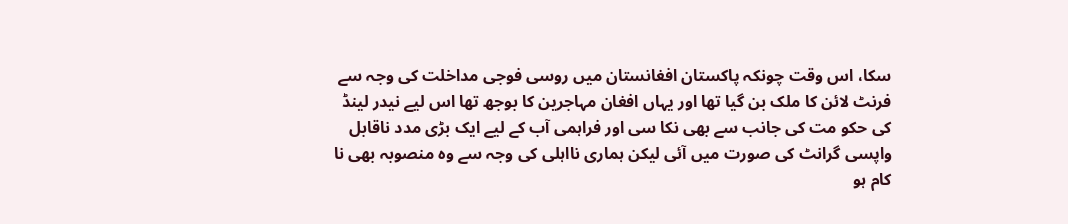سکا، اس وقت چونکہ پاکستان افغانستان میں روسی فوجی مداخلت کی وجہ سے فرنٹ لائن کا ملک بن گیا تھا اور یہاں افغان مہاجرین کا بوجھ تھا اس لیے نیدر لینڈ کی حکو مت کی جانب سے بھی نکا سی اور فراہمی آب کے لیے ایک بڑی مدد ناقابل واپسی گرانٹ کی صورت میں آئی لیکن ہماری نااہلی کی وجہ سے وہ منصوبہ بھی نا کام ہو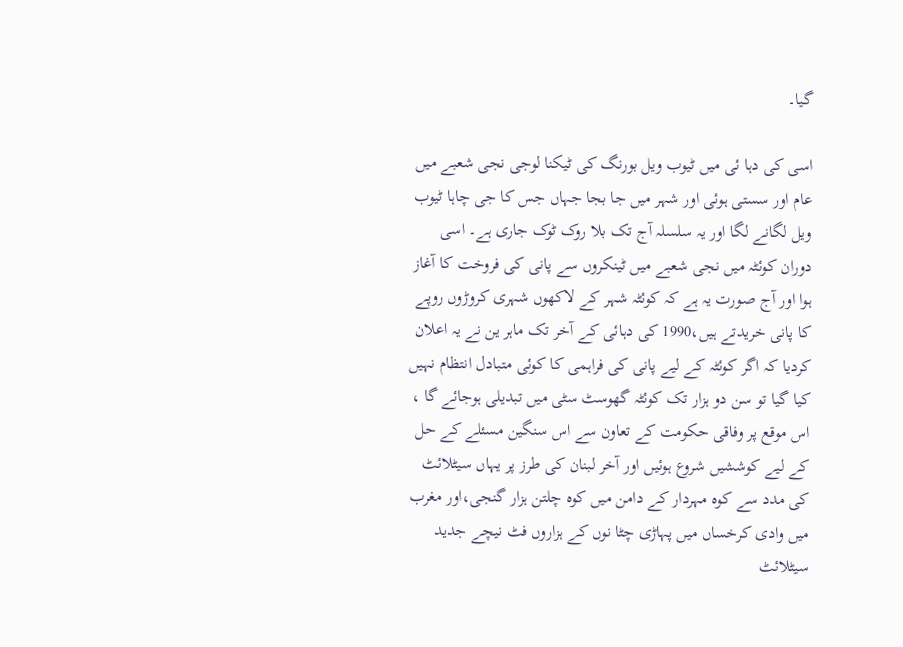گیا۔

اسی کی دہا ئی میں ٹیوب ویل بورنگ کی ٹیکنا لوجی نجی شعبے میں عام اور سستی ہوئی اور شہر میں جا بجا جہاں جس کا جی چاہا ٹیوب ویل لگانے لگا اور یہ سلسلہ آج تک بلا روک ٹوک جاری ہے۔ اسی دوران کوئٹہ میں نجی شعبے میں ٹینکروں سے پانی کی فروخت کا آغاز ہوا اور آج صورت یہ ہے کہ کوئٹہ شہر کے لاکھوں شہری کروڑوں روپے کا پانی خریدتے ہیں،1990 کی دہائی کے آخر تک ماہر ین نے یہ اعلان کردیا کہ اگر کوئٹہ کے لیے پانی کی فراہمی کا کوئی متبادل انتظام نہیں کیا گیا تو سن دو ہزار تک کوئٹہ گھوسٹ سٹی میں تبدیلی ہوجائے گا ، اس موقع پر وفاقی حکومت کے تعاون سے اس سنگین مسئلے کے حل کے لیے کوششیں شروع ہوئیں اور آخر لبنان کی طرز پر یہاں سیٹلائٹ کی مدد سے کوہ مہردار کے دامن میں کوہ چلتن ہزار گنجی،اور مغرب میں وادی کرخساں میں پہاڑی چٹا نوں کے ہزاروں فٹ نیچے جدید سیٹلائٹ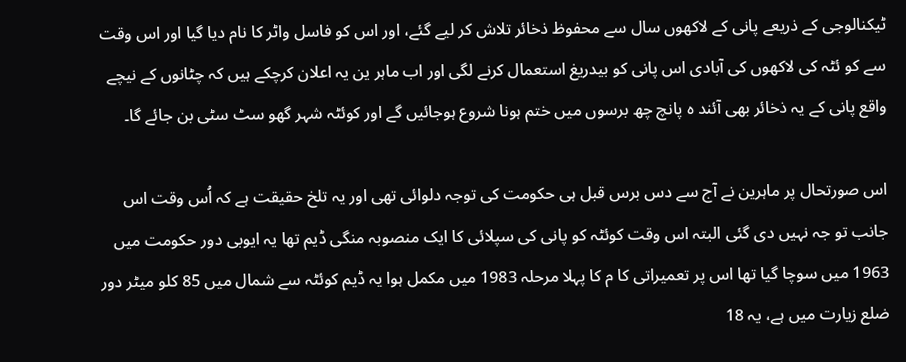ٹیکنالوجی کے ذریعے پانی کے لاکھوں سال سے محفوظ ذخائر تلاش کر لیے گئے، اور اس کو فاسل واٹر کا نام دیا گیا اور اس وقت سے کو ئٹہ کی لاکھوں کی آبادی اس پانی کو بیدریغ استعمال کرنے لگی اور اب ماہر ین یہ اعلان کرچکے ہیں کہ چٹانوں کے نیچے واقع پانی کے یہ ذخائر بھی آئند ہ پانچ چھ برسوں میں ختم ہونا شروع ہوجائیں گے اور کوئٹہ شہر گھو سٹ سٹی بن جائے گا۔

اس صورتحال پر ماہرین نے آج سے دس برس قبل ہی حکومت کی توجہ دلوائی تھی اور یہ تلخ حقیقت ہے کہ اُس وقت اس جانب تو جہ نہیں دی گئی البتہ اس وقت کوئٹہ کو پانی کی سپلائی کا ایک منصوبہ منگی ڈیم تھا یہ ایوبی دور حکومت میں 1963 میں سوچا گیا تھا اس پر تعمیراتی کا م کا پہلا مرحلہ 1983 میں مکمل ہوا یہ ڈیم کوئٹہ سے شمال میں 85 کلو میٹر دور ضلع زیارت میں ہے، یہ 18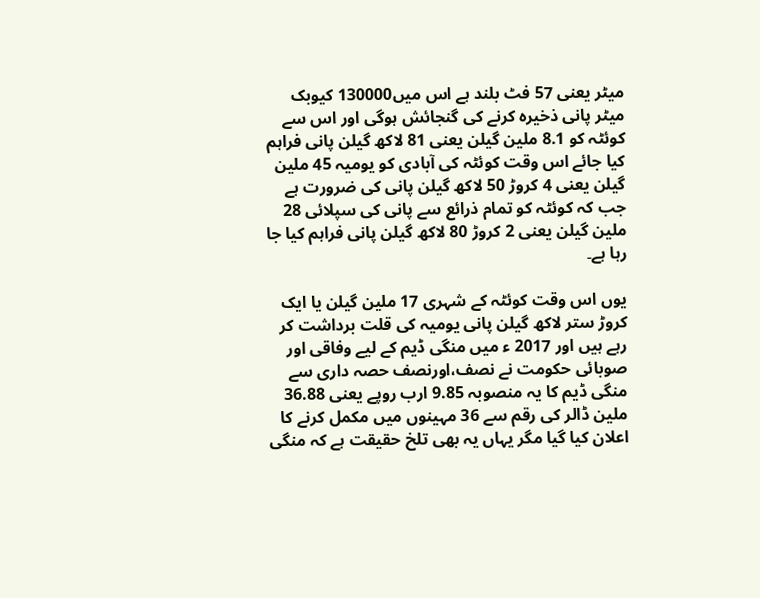میٹر یعنی 57 فٹ بلند ہے اس میں130000 کیوبک میٹر پانی ذخیرہ کرنے کی گنجائش ہوگی اور اس سے کوئٹہ کو 8.1 ملین گیلن یعنی 81 لاکھ گیلن پانی فراہم کیا جائے اس وقت کوئٹہ کی آبادی کو یومیہ 45 ملین گیلن یعنی 4 کروڑ 50 لاکھ گیلن پانی کی ضرورت ہے جب کہ کوئٹہ کو تمام ذرائع سے پانی کی سپلائی 28 ملین گیلن یعنی 2 کروڑ 80 لاکھ گیلن پانی فراہم کیا جا رہا ہے۔

یوں اس وقت کوئٹہ کے شہری 17 ملین گیلن یا ایک کروڑ ستر لاکھ گیلن پانی یومیہ کی قلت برداشت کر رہے ہیں اور 2017 ء میں منگی ڈیم کے لیے وفاقی اور صوبائی حکومت نے نصف،اورنصف حصہ داری سے منگی ڈیم کا یہ منصوبہ 9.85 ارب روپے یعنی 36.88 ملین ڈالر کی رقم سے 36 مہینوں میں مکمل کرنے کا اعلان کیا گیا مگر یہاں یہ بھی تلخ حقیقت ہے کہ منگی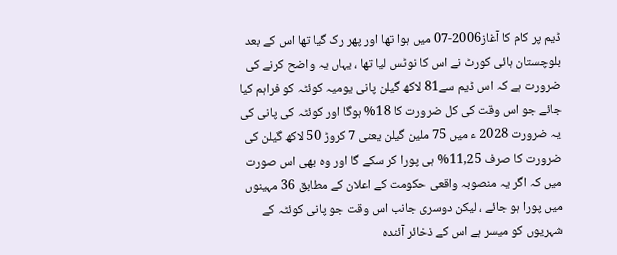ڈیم پر کام کا آغاز2006-07 میں ہوا تھا اور پھر رک گیا تھا اس کے بعد بلوچستان ہائی کورٹ نے اس کا نوٹس لیا تھا ، یہاں یہ واضح کرنے کی ضرورت ہے کہ اس ڈیم سے81 لاکھ گیلن پانی یومیہ کوئٹہ کو فراہم کیا جائے جو اس وقت کی کل ضرورت کا 18% ہوگا اور کوئٹہ کی پانی کی یہ ضرورت 2028 ء میں 75 ملین گیلن یعنی 7 کروڑ 50 لاکھ گیلن کی ضرورت کا صرف 11,25% ہی پورا کر سکے گا اور وہ بھی اس صورت میں کہ اگر یہ منصوبہ واقعی حکومت کے اعلان کے مطابق 36 مہینوں میں پورا ہو جائے ، لیکن دوسری جانب اس وقت جو پانی کوئٹہ کے شہریوں کو میسر ہے اس کے ذخائر آئندہ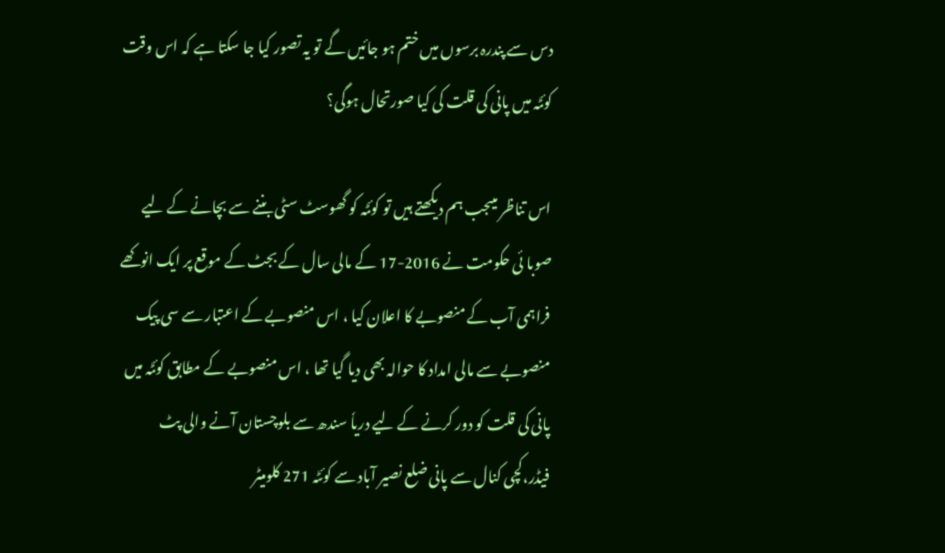دس سے پندرہ برسوں میں ختم ہو جائیں گے تو یہ تصور کیا جا سکتا ہے کہ اس وقت کوئٹہ میں پانی کی قلت کی کیا صورتحال ہوگی؟

اس تناظر میںجب ہم دیکھتے ہیں تو کوئٹہ کو گھوسٹ سٹی بننے سے بچانے کے لیے صوبا ئی حکومت نے 2016-17 کے مالی سال کے بجٹ کے موقع پر ایک انوکھے فراہمی آب کے منصوبے کا اعلان کیا ، اس منصوبے کے اعتبار سے سی پیک منصوبے سے مالی امداد کا حوالہ بھی دیا گیا تھا ، اس منصوبے کے مطابق کوئٹہ میں پانی کی قلت کو دور کرنے کے لیے دریاٗ سندھ سے بلوچستان آنے والی پٹ فیڈر،کچی کنال سے پانی ضلع نصیر آباد سے کوئٹہ 271 کلومیٹر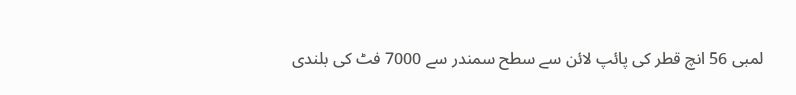لمبی 56 انچ قطر کی پائپ لائن سے سطح سمندر سے 7000 فٹ کی بلندی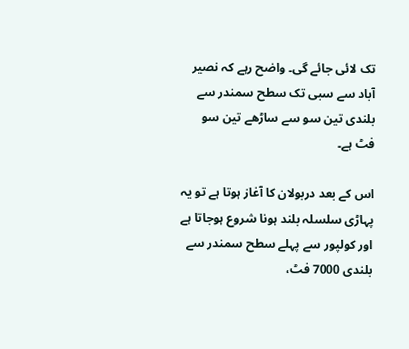تک لائی جائے گی۔ واضح رہے کہ نصیر آباد سے سبی تک سطح سمندر سے بلندی تین سو سے ساڑھے تین سو فٹ ہے۔

اس کے بعد دربولان کا آغاز ہوتا ہے تو یہ پہاڑی سلسلہ بلند ہونا شروع ہوجاتا ہے اور کولپور سے پہلے سطح سمندر سے بلندی 7000 فٹ،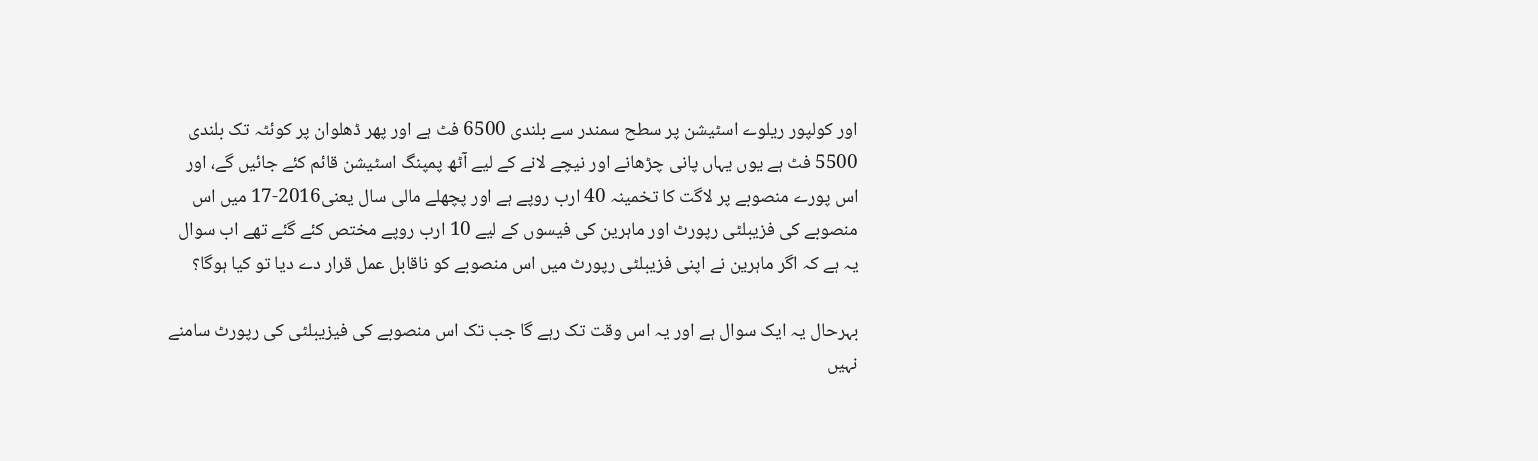اور کولپور ریلوے اسٹیشن پر سطح سمندر سے بلندی 6500 فٹ ہے اور پھر ڈھلوان پر کوئٹہ تک بلندی 5500 فٹ ہے یوں یہاں پانی چڑھانے اور نیچے لانے کے لیے آٹھ پمپنگ اسٹیشن قائم کئے جائیں گے، اور اس پورے منصوبے پر لاگت کا تخمینہ 40 ارب روپے ہے اور پچھلے مالی سال یعنی2016-17 میں اس منصوبے کی فزیبلٹی رپورٹ اور ماہرین کی فیسوں کے لیے 10 ارب روپے مختص کئے گئے تھے اب سوال یہ ہے کہ اگر ماہرین نے اپنی فزیبلٹی رپورٹ میں اس منصوبے کو ناقابل عمل قرار دے دیا تو کیا ہوگا؟

بہرحال یہ ایک سوال ہے اور یہ اس وقت تک رہے گا جب تک اس منصوبے کی فیزیبلٹی کی رپورٹ سامنے نہیں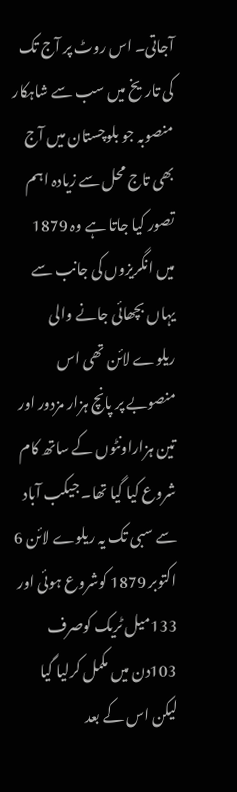آجاتی۔ اس روٹ پر آج تک کی تاریخ میں سب سے شاہکار منصوبہ جو بلوچستان میں آج بھی تاج محل سے زیادہ اہم تصور کیا جاتا ہے وہ 1879 میں انگریزوں کی جانب سے یہاں بچھائی جانے والی ریلوے لائن تھی اس منصوبے پر پانچ ہزار مزدور اور تین ہزاراونٹوں کے ساتھ کام شروع کیا گیا تھا۔ جیکب آباد سے سبی تک یہ ریلوے لائن 6 اکتوبر 1879 کوشروع ہوئی اور 133میل ٹریک کوصرف 103دن میں مکمل کرلیا گیا لیکن اس کے بعد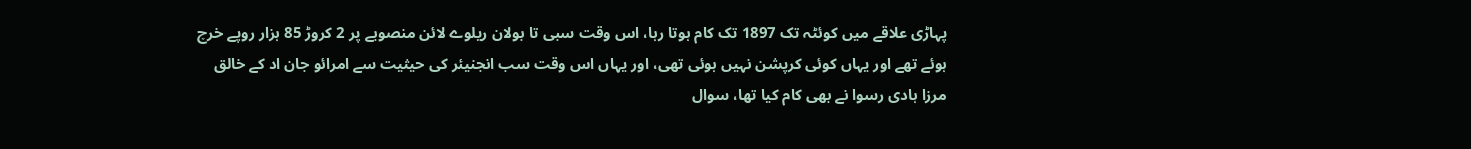پہاڑی علاقے میں کوئٹہ تک 1897 تک کام ہوتا رہا، اس وقت سبی تا بولان ریلوے لائن منصوبے پر 2 کروڑ 85 ہزار روپے خرچ ہوئے تھے اور یہاں کوئی کرپشن نہیں ہوئی تھی، اور یہاں اس وقت سب انجنیئر کی حیثیت سے امرائو جان اد کے خالق مرزا ہادی رسوا نے بھی کام کیا تھا، سوال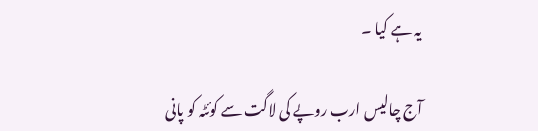یہ ہے کیا ۔

آج چالیس ارب روپے کی لاگت سے کوئٹہ کو پانی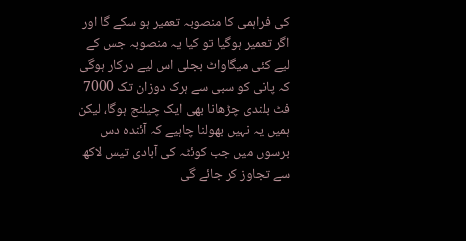کی فراہمی کا منصوبہ تعمیر ہو سکے گا اور اگر تعمیر ہوگیا تو کیا یہ منصوبہ جس کے لیے کئی میگاواٹ بجلی اس لیے درکار ہوگی کہ پانی کو سبی سے ہرک دوزان تک 7000 فٹ بلندی چڑھانا بھی ایک چیلنج ہوگا، لیکن ہمیں یہ نہیں بھولنا چاہیے کہ آئندہ دس برسوں میں جب کوئٹہ کی آبادی تیس لاکھ سے تجاوز کر جائے گی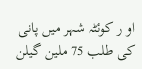او ر کوئٹہ شہر میں پانی کی طلب 75 ملین گیلن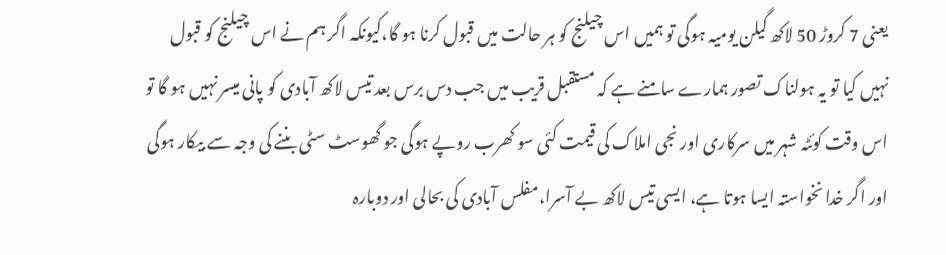یعنی 7 کروڑ 50 لاکھ گیلن یومیہ ہوگی تو ہمیں اس چیلنج کو ہر حالت میں قبول کرنا ہو گا،کیونکہ اگر ہم نے اس چیلنج کو قبول نہیں کیا تو یہ ہولناک تصور ہمارے سامنے ہے کہ مستقبل قریب میں جب دس برس بعد تیس لاکھ آبادی کو پانی میسر نہیں ہو گا تو اس وقت کوئٹہ شہر میں سرکاری اور نجی املاک کی قیمت کئی سو کھرب روپے ہوگی جو گھوسٹ سٹی بننے کی وجہ سے بیکار ہوگی اور اگر خدا نخواستہ ایسا ہوتا ہے، ایسی تیس لاکھ بے آسرا،مفلس آبادی کی بحالی اور دوبارہ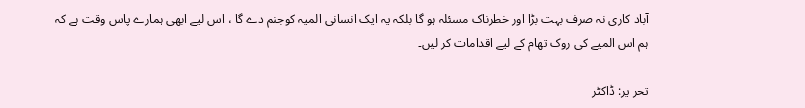آباد کاری نہ صرف بہت بڑا اور خطرناک مسئلہ ہو گا بلکہ یہ ایک انسانی المیہ کوجنم دے گا ، اس لیے ابھی ہمارے پاس وقت ہے کہ ہم اس المیے کی روک تھام کے لیے اقدامات کر لیں۔

تحر یر: ڈاکٹر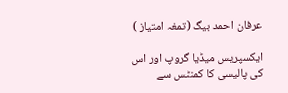عرفان احمد بیگ (تمغہ امتیاز )

ایکسپریس میڈیا گروپ اور اس کی پالیسی کا کمنٹس سے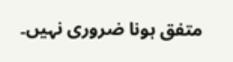متفق ہونا ضروری نہیں۔